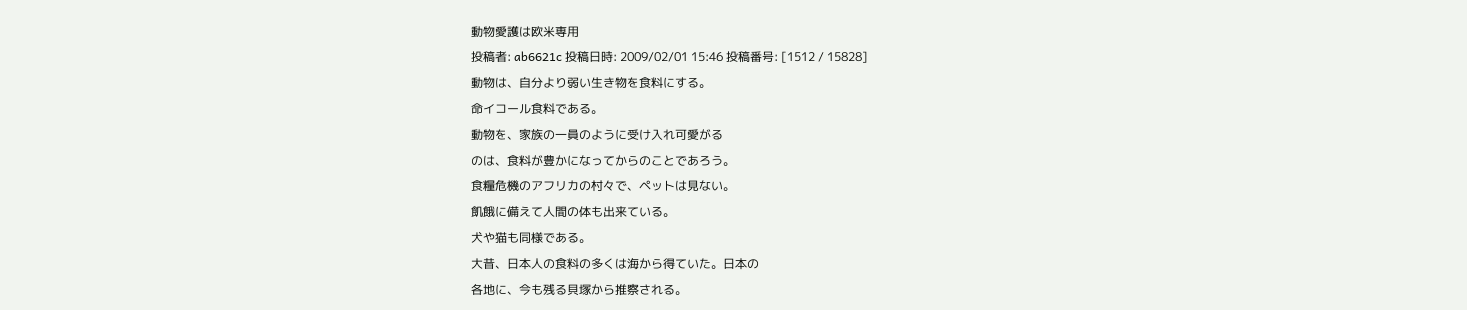動物愛護は欧米専用
投稿者: ab6621c 投稿日時: 2009/02/01 15:46 投稿番号: [1512 / 15828]
動物は、自分より弱い生き物を食料にする。
命イコール食料である。
動物を、家族の一員のように受け入れ可愛がる
のは、食料が豊かになってからのことであろう。
食糧危機のアフリカの村々で、ペットは見ない。
飢餓に備えて人間の体も出来ている。
犬や猫も同様である。
大昔、日本人の食料の多くは海から得ていた。日本の
各地に、今も残る貝塚から推察される。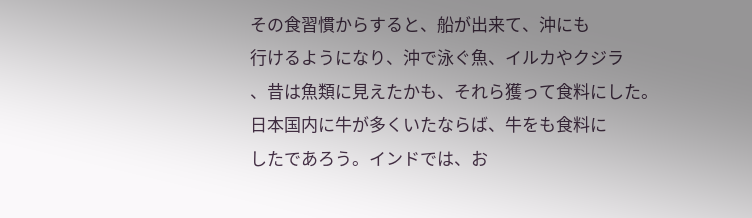その食習慣からすると、船が出来て、沖にも
行けるようになり、沖で泳ぐ魚、イルカやクジラ
、昔は魚類に見えたかも、それら獲って食料にした。
日本国内に牛が多くいたならば、牛をも食料に
したであろう。インドでは、お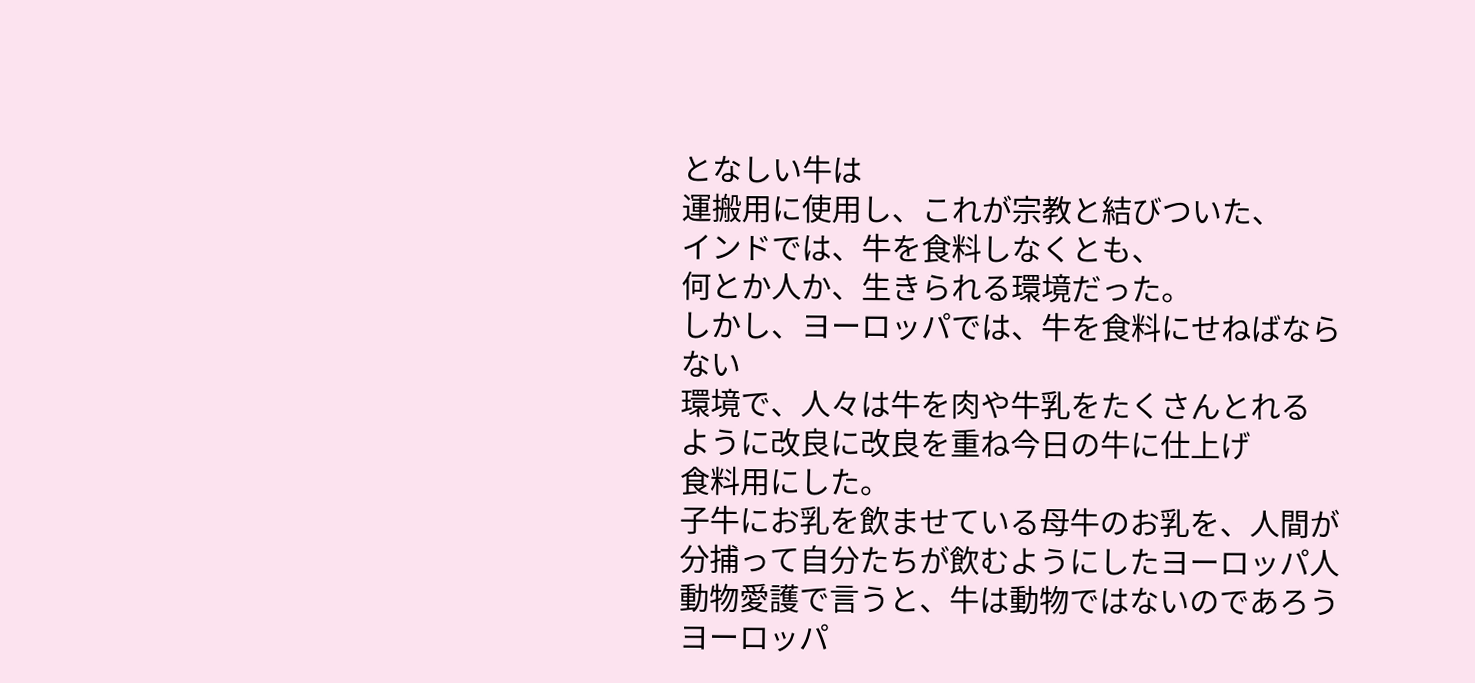となしい牛は
運搬用に使用し、これが宗教と結びついた、
インドでは、牛を食料しなくとも、
何とか人か、生きられる環境だった。
しかし、ヨーロッパでは、牛を食料にせねばならない
環境で、人々は牛を肉や牛乳をたくさんとれる
ように改良に改良を重ね今日の牛に仕上げ
食料用にした。
子牛にお乳を飲ませている母牛のお乳を、人間が
分捕って自分たちが飲むようにしたヨーロッパ人
動物愛護で言うと、牛は動物ではないのであろう
ヨーロッパ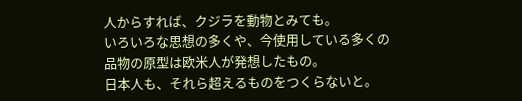人からすれば、クジラを動物とみても。
いろいろな思想の多くや、今使用している多くの
品物の原型は欧米人が発想したもの。
日本人も、それら超えるものをつくらないと。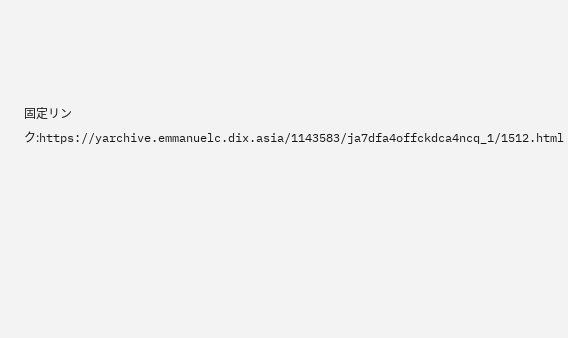固定リンク:https://yarchive.emmanuelc.dix.asia/1143583/ja7dfa4offckdca4ncq_1/1512.html